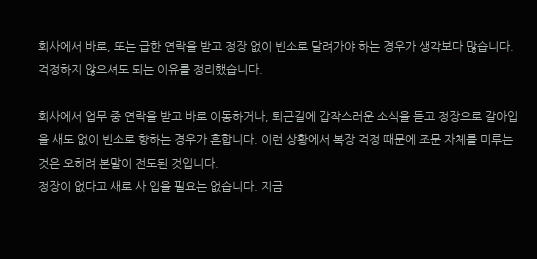회사에서 바로, 또는 급한 연락을 받고 정장 없이 빈소로 달려가야 하는 경우가 생각보다 많습니다. 걱정하지 않으셔도 되는 이유를 정리했습니다.

회사에서 업무 중 연락을 받고 바로 이동하거나, 퇴근길에 갑작스러운 소식을 듣고 정장으로 갈아입을 새도 없이 빈소로 향하는 경우가 흔합니다. 이런 상황에서 복장 걱정 때문에 조문 자체를 미루는 것은 오히려 본말이 전도된 것입니다.
정장이 없다고 새로 사 입을 필요는 없습니다. 지금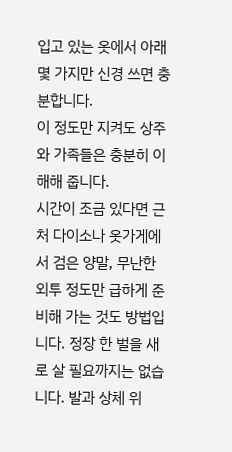입고 있는 옷에서 아래 몇 가지만 신경 쓰면 충분합니다.
이 정도만 지켜도 상주와 가족들은 충분히 이해해 줍니다.
시간이 조금 있다면 근처 다이소나 옷가게에서 검은 양말, 무난한 외투 정도만 급하게 준비해 가는 것도 방법입니다. 정장 한 벌을 새로 살 필요까지는 없습니다. 발과 상체 위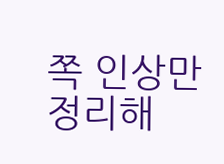쪽 인상만 정리해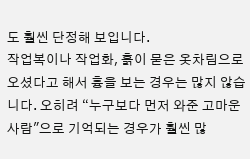도 훨씬 단정해 보입니다.
작업복이나 작업화, 흙이 묻은 옷차림으로 오셨다고 해서 흉을 보는 경우는 많지 않습니다. 오히려 “누구보다 먼저 와준 고마운 사람"으로 기억되는 경우가 훨씬 많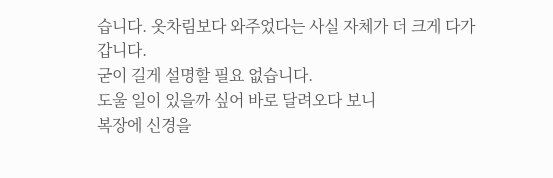습니다. 옷차림보다 와주었다는 사실 자체가 더 크게 다가갑니다.
굳이 길게 설명할 필요 없습니다.
도울 일이 있을까 싶어 바로 달려오다 보니
복장에 신경을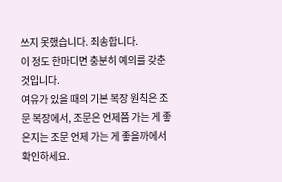쓰지 못했습니다. 죄송합니다.
이 정도 한마디면 충분히 예의를 갖춘 것입니다.
여유가 있을 때의 기본 복장 원칙은 조문 복장에서, 조문은 언제쯤 가는 게 좋은지는 조문 언제 가는 게 좋을까에서 확인하세요.